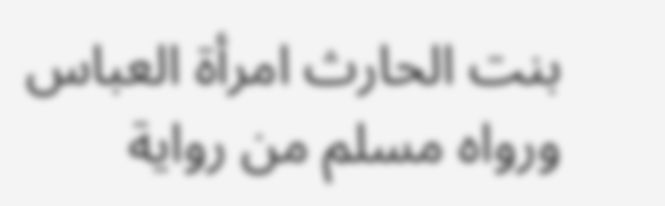بنت الحارث امرأة العباس ورواه مسلم من رواية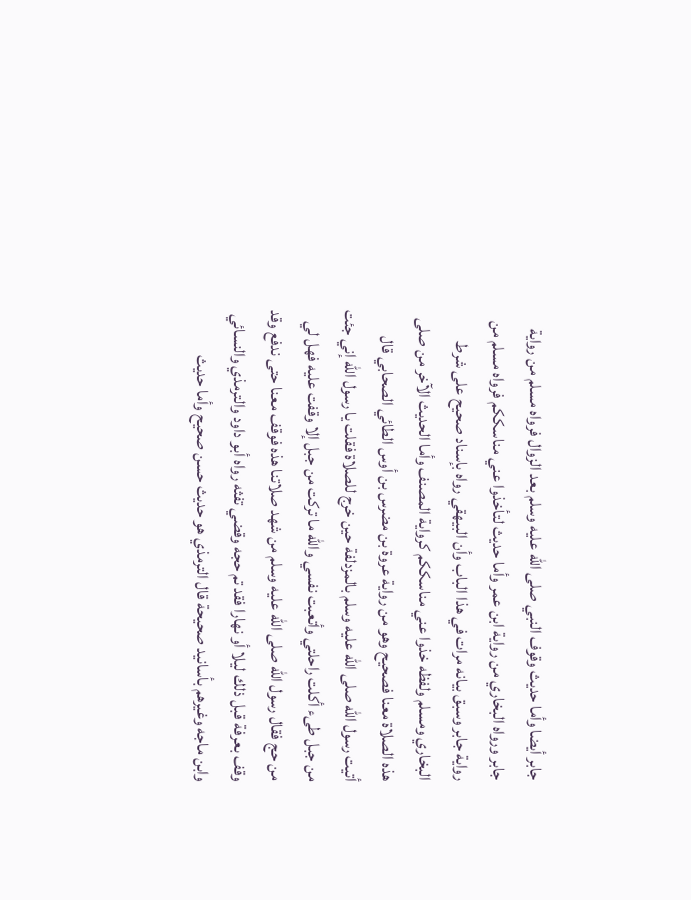جابر أيضا وأما حديث وقوف النبي صلى الله عليه وسلم بعد الزوال فرواه مسلم من رواية جابر ورواه البخاري من رواية ابن عمر وأما حديث لتأخذوا عني مناسككم فرواه مسلم من رواية جابر وسبق بيانه مرات في هذا الباب وأن البيهقي رواه بإسناد صحيح على شرط البخاري ومسلم ولفظه خذوا عني مناسككم كرواية المصنف وأما الحديث الآخر من صلى هذه الصلاة معنا فصحيح وهو من رواية عروة بن مضرس بن أوس الطائي الصحابي قال أتيت رسول الله صلى الله عليه وسلم بالمزدلفة حين خرج للصلاة فقلت يا رسول الله إني جئت من جبل طىء أكلت راحلتي وأتعبت نفسي والله ما تركت من جبل إلا وقفت عليه فهل لي من حج فقال رسول الله صلى الله عليه وسلم من شهد صلاتنا هذه فوقف معنا حتى ندفع وقد وقف بعرفة قبل ذلك ليلا أو نهارا فقد تم حجه وقضي تفثه رواه أبو داود والترمذي والنسائي وابن ماجه وغيرهم بأسانيد صحيحة قال الترمذي هو حديث حسن صحيح وأما حديث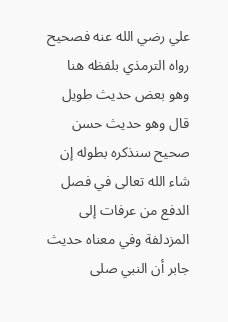علي رضي الله عنه فصحيح رواه الترمذي بلفظه هنا وهو بعض حديث طويل قال وهو حديث حسن صحيح سنذكره بطوله إن شاء الله تعالى في فصل الدفع من عرفات إلى المزدلفة وفي معناه حديث جابر أن النبي صلى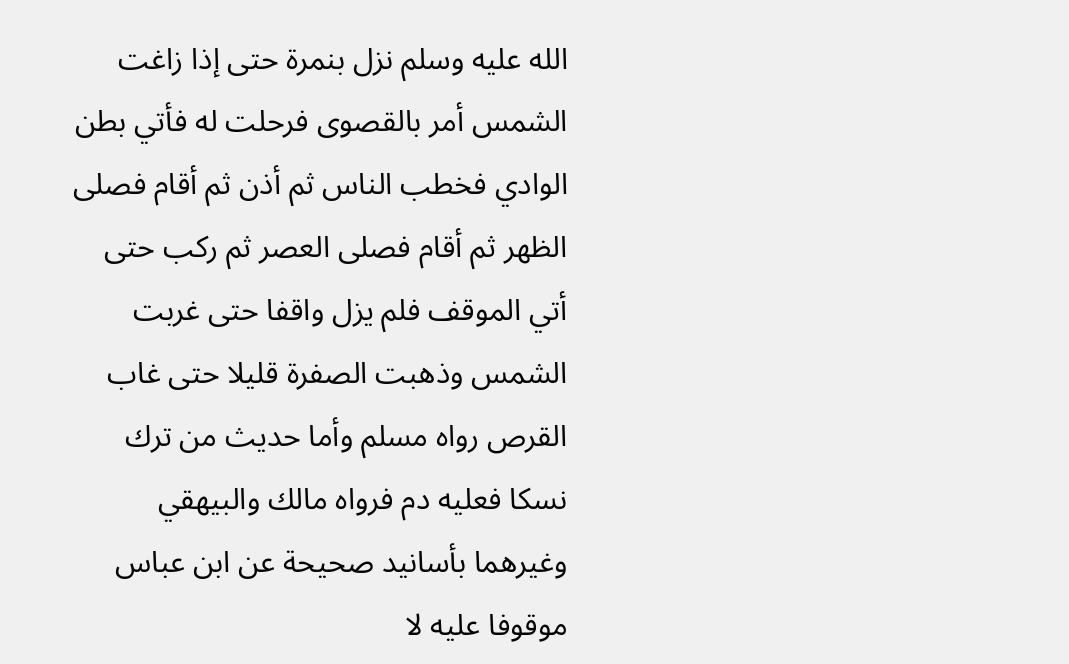الله عليه وسلم نزل بنمرة حتى إذا زاغت الشمس أمر بالقصوى فرحلت له فأتي بطن الوادي فخطب الناس ثم أذن ثم أقام فصلى الظهر ثم أقام فصلى العصر ثم ركب حتى أتي الموقف فلم يزل واقفا حتى غربت الشمس وذهبت الصفرة قليلا حتى غاب القرص رواه مسلم وأما حديث من ترك نسكا فعليه دم فرواه مالك والبيهقي وغيرهما بأسانيد صحيحة عن ابن عباس موقوفا عليه لا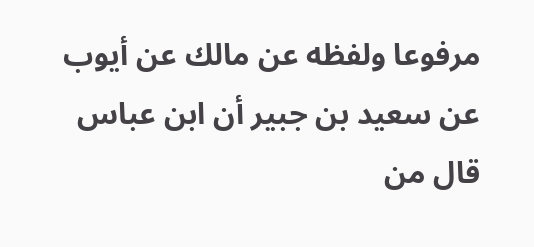مرفوعا ولفظه عن مالك عن أيوب عن سعيد بن جبير أن ابن عباس قال من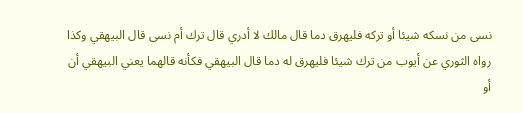نسى من نسكه شيئا أو تركه فليهرق دما قال مالك لا أدري قال ترك أم نسى قال البيهقي وكذا رواه الثوري عن أيوب من ترك شيئا فليهرق له دما قال البيهقي فكأنه قالهما يعني البيهقي أن أو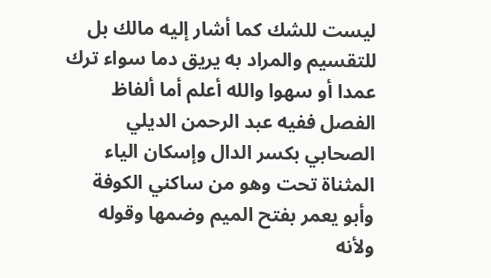ليست للشك كما أشار إليه مالك بل للتقسيم والمراد به يريق دما سواء ترك عمدا أو سهوا والله أعلم أما ألفاظ الفصل ففيه عبد الرحمن الديلي الصحابي بكسر الدال وإسكان الياء المثناة تحت وهو من ساكني الكوفة وأبو يعمر بفتح الميم وضمها وقوله ولأنه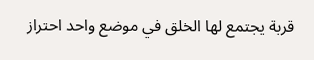قربة يجتمع لها الخلق في موضع واحد احتراز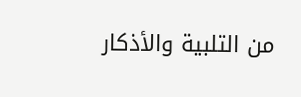من التلبية والأذكار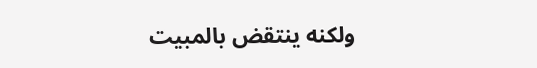ولكنه ينتقض بالمبيت